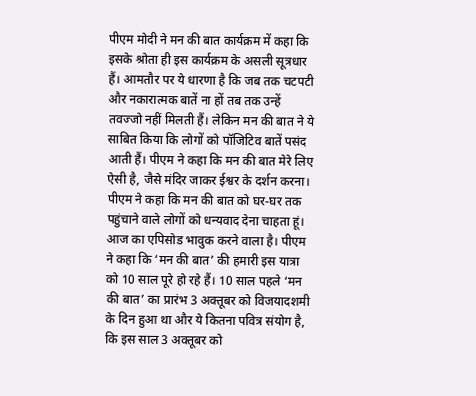पीएम मोदी ने मन की बात कार्यक्रम में कहा कि इसके श्रोता ही इस कार्यक्रम के असली सूत्रधार हैं। आमतौर पर ये धारणा है कि जब तक चटपटी और नकारात्मक बातें ना हों तब तक उन्हें तवज्जो नहीं मिलती हैं। लेकिन मन की बात ने ये साबित किया कि लोगों को पॉजिटिव बातें पसंद आती हैं। पीएम ने कहा कि मन की बात मेरे लिए ऐसी है, जैसे मंदिर जाकर ईश्वर के दर्शन करना। पीएम ने कहा कि मन की बात को घर-घर तक पहुंचाने वाले लोगों को धन्यवाद देना चाहता हूं। आज का एपिसोड भावुक करने वाला है। पीएम ने कहा कि ‘मन की बात’ की हमारी इस यात्रा को 10 साल पूरे हो रहे हैं। 10 साल पहले ‘मन की बात’ का प्रारंभ 3 अक्तूबर को विजयादशमी के दिन हुआ था और ये कितना पवित्र संयोग है, कि इस साल 3 अक्तूबर को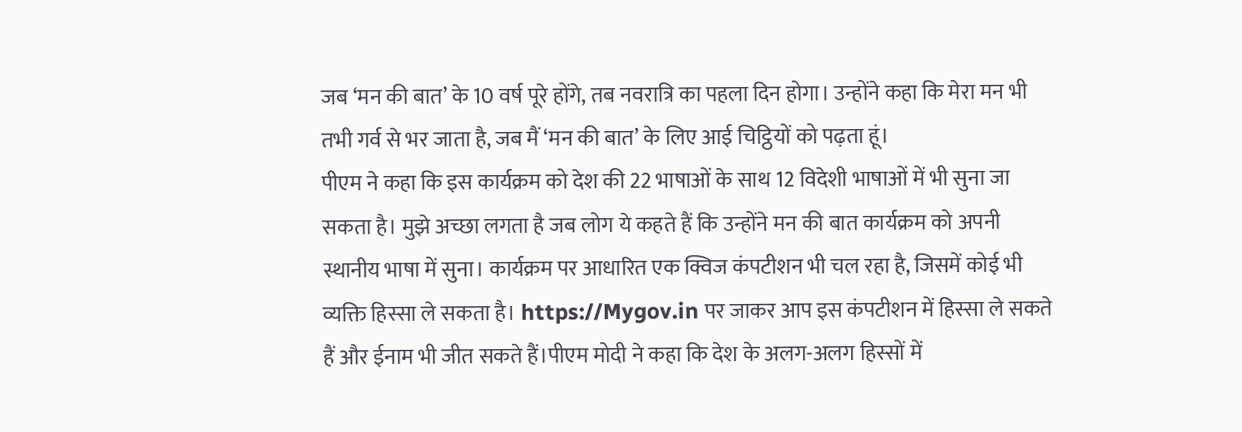जब ‘मन की बात’ के 10 वर्ष पूरे होंगे, तब नवरात्रि का पहला दिन होगा। उन्होंने कहा कि मेरा मन भी तभी गर्व से भर जाता है, जब मैं ‘मन की बात’ के लिए आई चिट्ठियों को पढ़ता हूं।
पीएम ने कहा कि इस कार्यक्रम को देश की 22 भाषाओं के साथ 12 विदेशी भाषाओं में भी सुना जा सकता है। मुझे अच्छा लगता है जब लोग ये कहते हैं कि उन्होंने मन की बात कार्यक्रम को अपनी स्थानीय भाषा में सुना। कार्यक्रम पर आधारित एक क्विज कंपटीशन भी चल रहा है, जिसमें कोई भी व्यक्ति हिस्सा ले सकता है। https://Mygov.in पर जाकर आप इस कंपटीशन में हिस्सा ले सकते हैं और ईनाम भी जीत सकते हैं।पीएम मोदी ने कहा कि देश के अलग-अलग हिस्सों में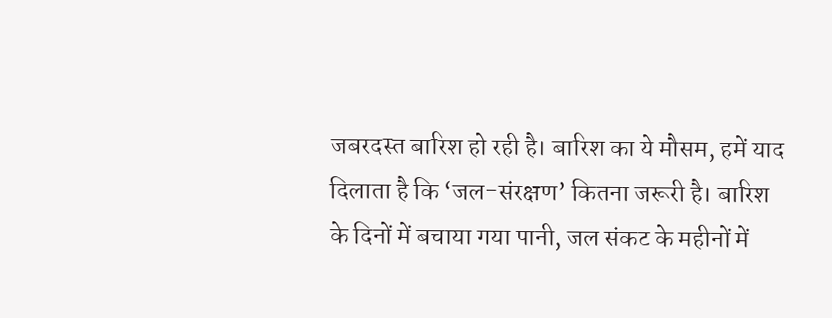जबरदस्त बारिश हो रही है। बारिश का ये मौसम, हमें याद दिलाता है कि ‘जल-संरक्षण’ कितना जरूरी है। बारिश के दिनों में बचाया गया पानी, जल संकट के महीनों में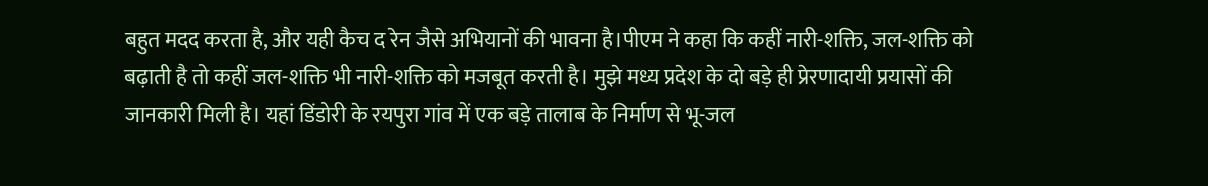बहुत मदद करता है, और यही कैच द रेन जैसे अभियानों की भावना है।पीएम ने कहा कि कहीं नारी-शक्ति, जल-शक्ति को बढ़ाती है तो कहीं जल-शक्ति भी नारी-शक्ति को मजबूत करती है। मुझे मध्य प्रदेश के दो बड़े ही प्रेरणादायी प्रयासों की जानकारी मिली है। यहां डिंडोरी के रयपुरा गांव में एक बड़े तालाब के निर्माण से भू-जल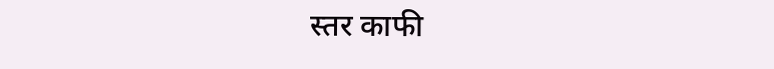स्तर काफी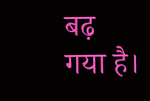बढ़ गया है।